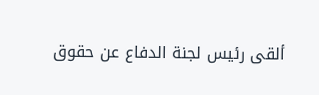ألقى رئيس لجنة الدفاع عن حقوق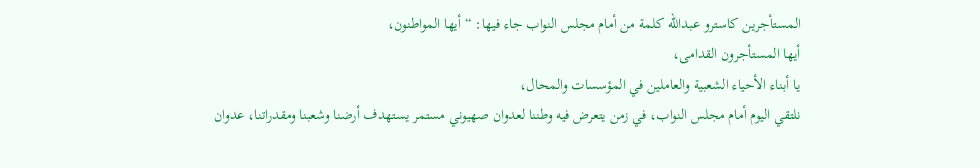المستأجرين كاسترو عبدالله كلمة من أمام مجلس النواب جاء فيها: “أيها المواطنون،
أيها المستأجرون القدامى،
يا أبناء الأحياء الشعبية والعاملين في المؤسسات والمحال،
نلتقي اليوم أمام مجلس النواب، في زمن يتعرض فيه وطننا لعدوان صهيوني مستمر يستهدف أرضنا وشعبنا ومقدراتنا، عدوان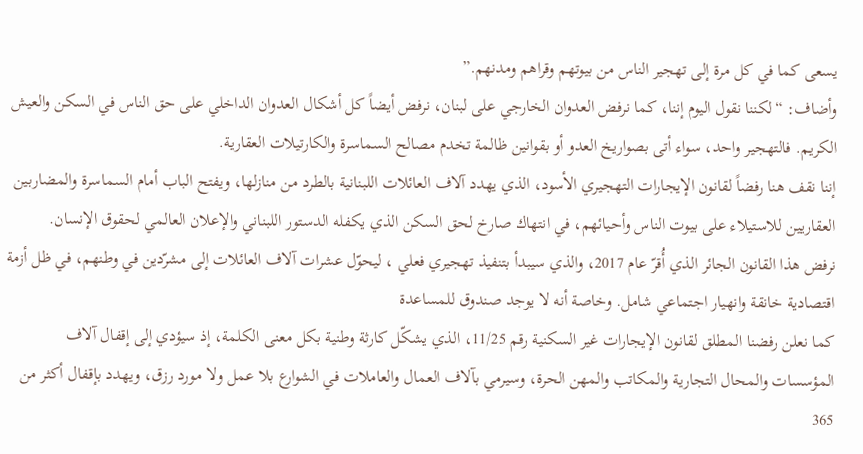يسعى كما في كل مرة إلى تهجير الناس من بيوتهم وقراهم ومدنهم.”
وأضاف: “لكننا نقول اليوم إننا، كما نرفض العدوان الخارجي على لبنان، نرفض أيضاً كل أشكال العدوان الداخلي على حق الناس في السكن والعيش الكريم. فالتهجير واحد، سواء أتى بصواريخ العدو أو بقوانين ظالمة تخدم مصالح السماسرة والكارتيلات العقارية.
إننا نقف هنا رفضاً لقانون الإيجارات التهجيري الأسود، الذي يهدد آلاف العائلات اللبنانية بالطرد من منازلها، ويفتح الباب أمام السماسرة والمضاربين العقاريين للاستيلاء على بيوت الناس وأحيائهم، في انتهاك صارخ لحق السكن الذي يكفله الدستور اللبناني والإعلان العالمي لحقوق الإنسان.
نرفض هذا القانون الجائر الذي أُقرّ عام 2017، والذي سيبدأ بتنفيذ تهجيري فعلي ، ليحوّل عشرات آلاف العائلات إلى مشرّدين في وطنهم، في ظل أزمة اقتصادية خانقة وانهيار اجتماعي شامل. وخاصة أنه لا يوجد صندوق للمساعدة
كما نعلن رفضنا المطلق لقانون الإيجارات غير السكنية رقم 11/25، الذي يشكّل كارثة وطنية بكل معنى الكلمة، إذ سيؤدي إلى إقفال آلاف المؤسسات والمحال التجارية والمكاتب والمهن الحرة، وسيرمي بآلاف العمال والعاملات في الشوارع بلا عمل ولا مورد رزق، ويهدد بإقفال أكثر من 365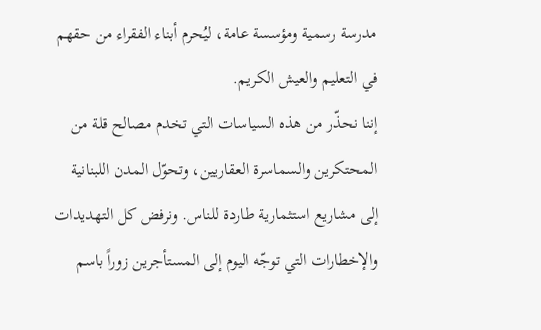مدرسة رسمية ومؤسسة عامة، ليُحرم أبناء الفقراء من حقهم في التعليم والعيش الكريم.
إننا نحذّر من هذه السياسات التي تخدم مصالح قلة من المحتكرين والسماسرة العقاريين، وتحوّل المدن اللبنانية إلى مشاريع استثمارية طاردة للناس. ونرفض كل التهديدات والإخطارات التي توجّه اليوم إلى المستأجرين زوراً باسم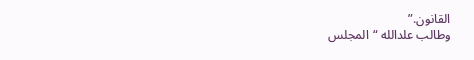القانون.”
وطالب علدالله “المجلس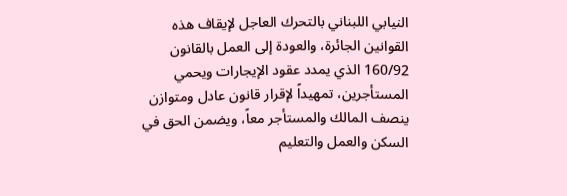النيابي اللبناني بالتحرك العاجل لإيقاف هذه القوانين الجائرة، والعودة إلى العمل بالقانون 160/92 الذي يمدد عقود الإيجارات ويحمي المستأجرين، تمهيداً لإقرار قانون عادل ومتوازن ينصف المالك والمستأجر معاً، ويضمن الحق في السكن والعمل والتعليم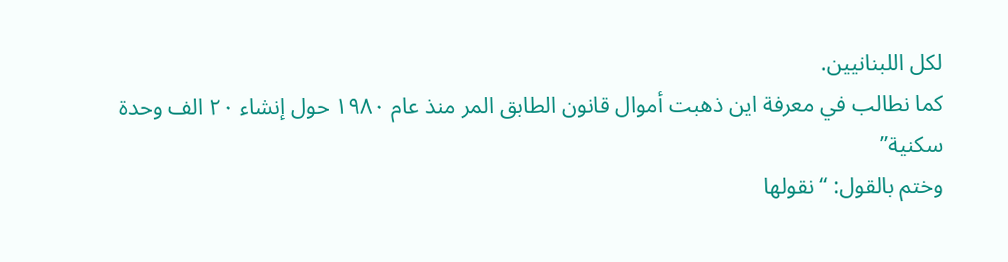لكل اللبنانيين.
كما نطالب في معرفة اين ذهبت أموال قانون الطابق المر منذ عام ١٩٨٠ حول إنشاء ٢٠ الف وحدة سكنية”
وختم بالقول: “نقولها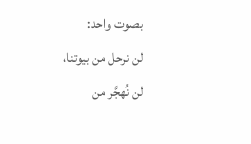بصوت واحد:
لن نرحل من بيوتنا،
لن نُهجَّر من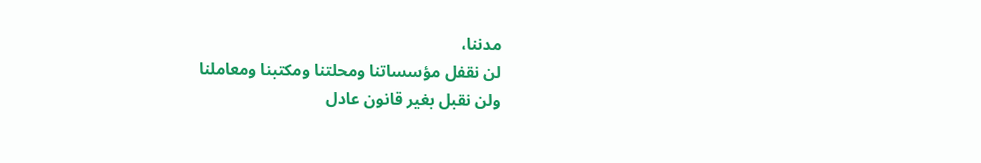مدننا،
لن نقفل مؤسساتنا ومحلتنا ومكتبنا ومعاملنا
ولن نقبل بغير قانون عادل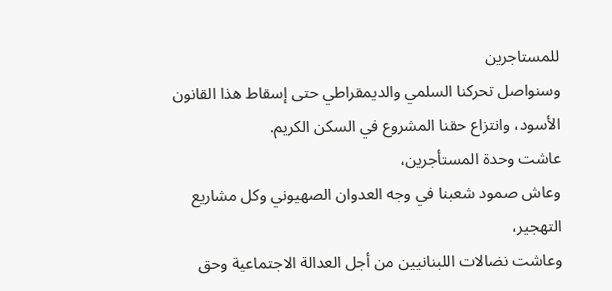للمستاجرين
وسنواصل تحركنا السلمي والديمقراطي حتى إسقاط هذا القانون الأسود، وانتزاع حقنا المشروع في السكن الكريم.
عاشت وحدة المستأجرين،
وعاش صمود شعبنا في وجه العدوان الصهيوني وكل مشاريع التهجير،
وعاشت نضالات اللبنانيين من أجل العدالة الاجتماعية وحق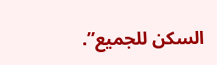السكن للجميع”.